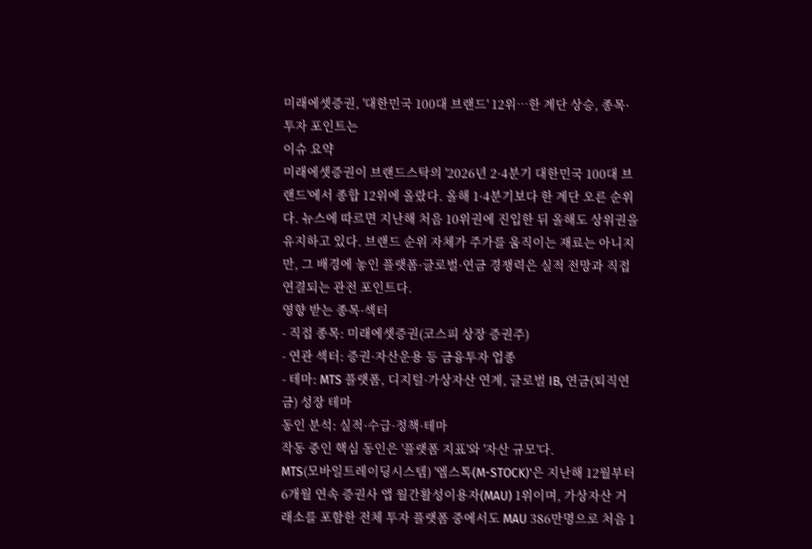미래에셋증권, '대한민국 100대 브랜드' 12위…한 계단 상승, 종목·투자 포인트는
이슈 요약
미래에셋증권이 브랜드스탁의 '2026년 2·4분기 대한민국 100대 브랜드'에서 종합 12위에 올랐다. 올해 1·4분기보다 한 계단 오른 순위다. 뉴스에 따르면 지난해 처음 10위권에 진입한 뒤 올해도 상위권을 유지하고 있다. 브랜드 순위 자체가 주가를 움직이는 재료는 아니지만, 그 배경에 놓인 플랫폼·글로벌·연금 경쟁력은 실적 전망과 직접 연결되는 관전 포인트다.
영향 받는 종목·섹터
- 직접 종목: 미래에셋증권(코스피 상장 증권주)
- 연관 섹터: 증권·자산운용 등 금융투자 업종
- 테마: MTS 플랫폼, 디지털·가상자산 연계, 글로벌 IB, 연금(퇴직연금) 성장 테마
동인 분석: 실적·수급·정책·테마
작동 중인 핵심 동인은 '플랫폼 지표'와 '자산 규모'다.
MTS(모바일트레이딩시스템) '엠스톡(M-STOCK)'은 지난해 12월부터 6개월 연속 증권사 앱 월간활성이용자(MAU) 1위이며, 가상자산 거래소를 포함한 전체 투자 플랫폼 중에서도 MAU 386만명으로 처음 1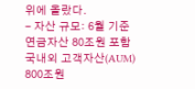위에 올랐다.
- 자산 규모: 6월 기준 연금자산 80조원 포함 국내외 고객자산(AUM) 800조원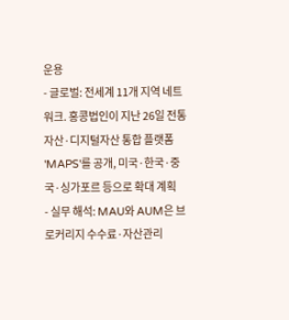운용
- 글로벌: 전세계 11개 지역 네트워크. 홍콩법인이 지난 26일 전통자산·디지털자산 통합 플랫폼 'MAPS'를 공개, 미국·한국·중국·싱가포르 등으로 확대 계획
- 실무 해석: MAU와 AUM은 브로커리지 수수료·자산관리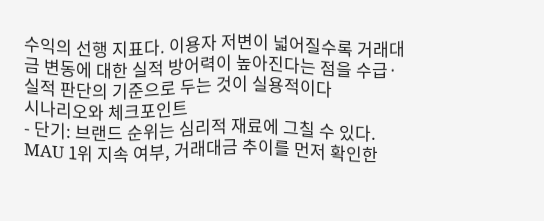수익의 선행 지표다. 이용자 저변이 넓어질수록 거래대금 변동에 대한 실적 방어력이 높아진다는 점을 수급·실적 판단의 기준으로 두는 것이 실용적이다
시나리오와 체크포인트
- 단기: 브랜드 순위는 심리적 재료에 그칠 수 있다. MAU 1위 지속 여부, 거래대금 추이를 먼저 확인한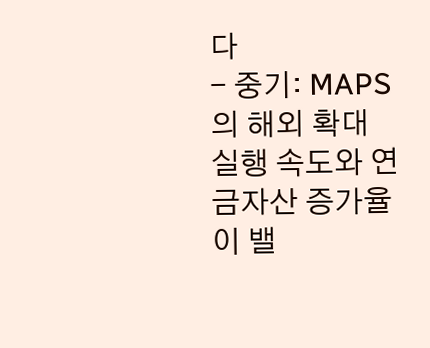다
- 중기: MAPS의 해외 확대 실행 속도와 연금자산 증가율이 밸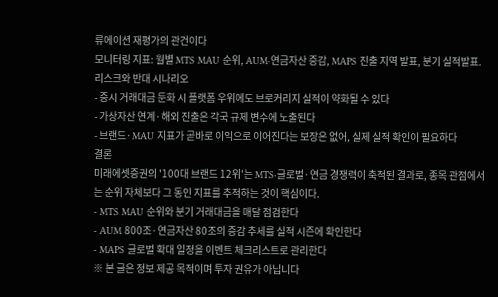류에이션 재평가의 관건이다
모니터링 지표: 월별 MTS MAU 순위, AUM·연금자산 증감, MAPS 진출 지역 발표, 분기 실적발표.
리스크와 반대 시나리오
- 증시 거래대금 둔화 시 플랫폼 우위에도 브로커리지 실적이 약화될 수 있다
- 가상자산 연계·해외 진출은 각국 규제 변수에 노출된다
- 브랜드·MAU 지표가 곧바로 이익으로 이어진다는 보장은 없어, 실제 실적 확인이 필요하다
결론
미래에셋증권의 '100대 브랜드 12위'는 MTS·글로벌·연금 경쟁력이 축적된 결과로, 종목 관점에서는 순위 자체보다 그 동인 지표를 추적하는 것이 핵심이다.
- MTS MAU 순위와 분기 거래대금을 매달 점검한다
- AUM 800조·연금자산 80조의 증감 추세를 실적 시즌에 확인한다
- MAPS 글로벌 확대 일정을 이벤트 체크리스트로 관리한다
※ 본 글은 정보 제공 목적이며 투자 권유가 아닙니다